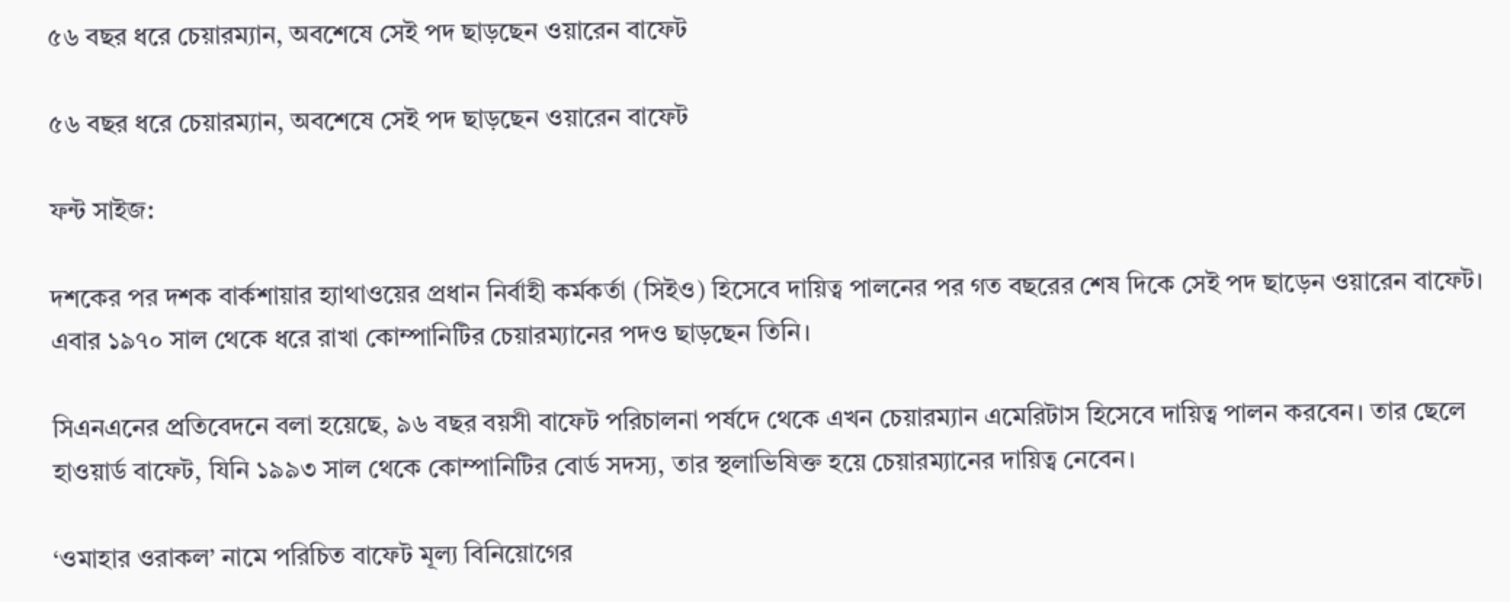৫৬ বছর ধরে চেয়ারম্যান, অবশেষে সেই পদ ছাড়ছেন ওয়ারেন বাফেট

৫৬ বছর ধরে চেয়ারম্যান, অবশেষে সেই পদ ছাড়ছেন ওয়ারেন বাফেট

ফন্ট সাইজ:

দশকের পর দশক বার্কশায়ার হ্যাথাওয়ের প্রধান নির্বাহী কর্মকর্তা (সিইও) হিসেবে দায়িত্ব পালনের পর গত বছরের শেষ দিকে সেই পদ ছাড়েন ওয়ারেন বাফেট। এবার ১৯৭০ সাল থেকে ধরে রাখা কোম্পানিটির চেয়ারম্যানের পদও ছাড়ছেন তিনি।

সিএনএনের প্রতিবেদনে বলা হয়েছে, ৯৬ বছর বয়সী বাফেট পরিচালনা পর্ষদে থেকে এখন চেয়ারম্যান এমেরিটাস হিসেবে দায়িত্ব পালন করবেন। তার ছেলে হাওয়ার্ড বাফেট, যিনি ১৯৯৩ সাল থেকে কোম্পানিটির বোর্ড সদস্য, তার স্থলাভিষিক্ত হয়ে চেয়ারম্যানের দায়িত্ব নেবেন।

‘ওমাহার ওরাকল’ নামে পরিচিত বাফেট মূল্য বিনিয়োগের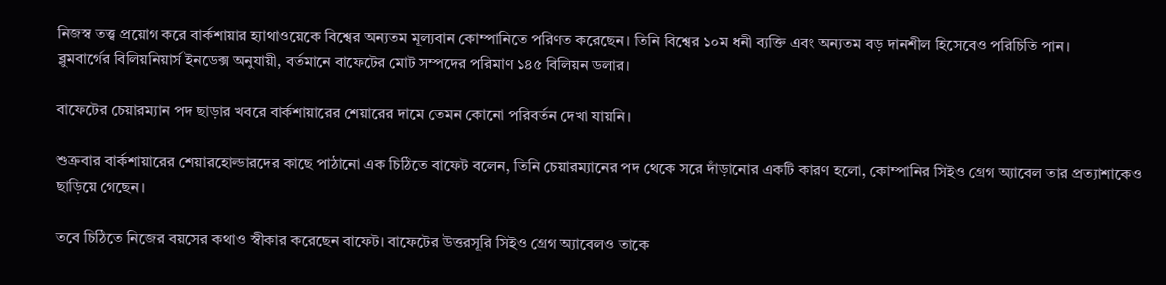নিজস্ব তত্ত্ব প্রয়োগ করে বার্কশায়ার হ্যাথাওয়েকে বিশ্বের অন্যতম মূল্যবান কোম্পানিতে পরিণত করেছেন। তিনি বিশ্বের ১০ম ধনী ব্যক্তি এবং অন্যতম বড় দানশীল হিসেবেও পরিচিতি পান।
ব্লুমবার্গের বিলিয়নিয়ার্স ইনডেক্স অনুযায়ী, বর্তমানে বাফেটের মোট সম্পদের পরিমাণ ১৪৫ বিলিয়ন ডলার।

বাফেটের চেয়ারম্যান পদ ছাড়ার খবরে বার্কশায়ারের শেয়ারের দামে তেমন কোনো পরিবর্তন দেখা যায়নি।

শুক্রবার বার্কশায়ারের শেয়ারহোল্ডারদের কাছে পাঠানো এক চিঠিতে বাফেট বলেন, তিনি চেয়ারম্যানের পদ থেকে সরে দাঁড়ানোর একটি কারণ হলো, কোম্পানির সিইও গ্রেগ অ্যাবেল তার প্রত্যাশাকেও ছাড়িয়ে গেছেন।

তবে চিঠিতে নিজের বয়সের কথাও স্বীকার করেছেন বাফেট। বাফেটের উত্তরসূরি সিইও গ্রেগ অ্যাবেলও তাকে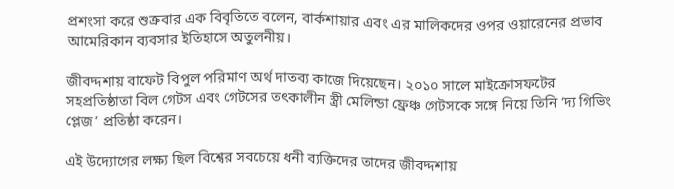প্রশংসা করে শুক্রবার এক বিবৃতিতে বলেন, বার্কশায়ার এবং এর মালিকদের ওপর ওয়ারেনের প্রভাব আমেরিকান ব্যবসার ইতিহাসে অতুলনীয়।

জীবদ্দশায় বাফেট বিপুল পরিমাণ অর্থ দাতব্য কাজে দিয়েছেন। ২০১০ সালে মাইক্রোসফটের সহপ্রতিষ্ঠাতা বিল গেটস এবং গেটসের তৎকালীন স্ত্রী মেলিন্ডা ফ্রেঞ্চ গেটসকে সঙ্গে নিয়ে তিনি ‘দ্য গিভিং প্লেজ’ প্রতিষ্ঠা করেন।

এই উদ্যোগের লক্ষ্য ছিল বিশ্বের সবচেয়ে ধনী ব্যক্তিদের তাদের জীবদ্দশায়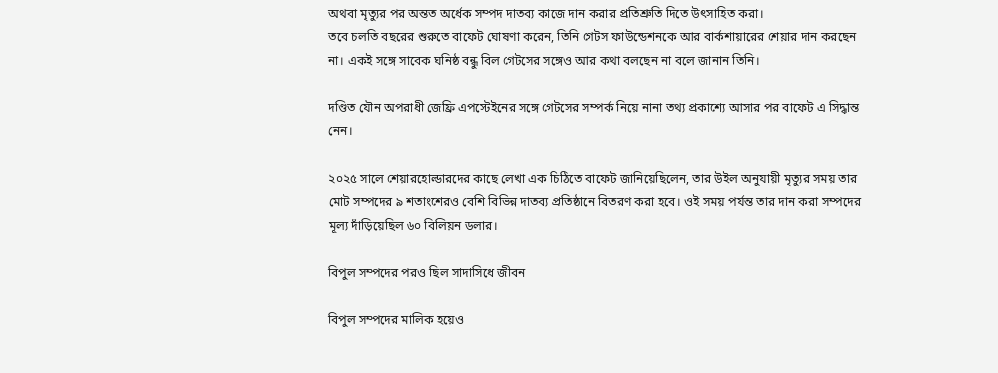অথবা মৃত্যুর পর অন্তত অর্ধেক সম্পদ দাতব্য কাজে দান করার প্রতিশ্রুতি দিতে উৎসাহিত করা।
তবে চলতি বছরের শুরুতে বাফেট ঘোষণা করেন, তিনি গেটস ফাউন্ডেশনকে আর বার্কশায়ারের শেয়ার দান করছেন না। একই সঙ্গে সাবেক ঘনিষ্ঠ বন্ধু বিল গেটসের সঙ্গেও আর কথা বলছেন না বলে জানান তিনি।

দণ্ডিত যৌন অপরাধী জেফ্রি এপস্টেইনের সঙ্গে গেটসের সম্পর্ক নিয়ে নানা তথ্য প্রকাশ্যে আসার পর বাফেট এ সিদ্ধান্ত নেন।

২০২৫ সালে শেয়ারহোল্ডারদের কাছে লেখা এক চিঠিতে বাফেট জানিয়েছিলেন, তার উইল অনুযায়ী মৃত্যুর সময় তার মোট সম্পদের ৯ শতাংশেরও বেশি বিভিন্ন দাতব্য প্রতিষ্ঠানে বিতরণ করা হবে। ওই সময় পর্যন্ত তার দান করা সম্পদের মূল্য দাঁড়িয়েছিল ৬০ বিলিয়ন ডলার।

বিপুল সম্পদের পরও ছিল সাদাসিধে জীবন

বিপুল সম্পদের মালিক হয়েও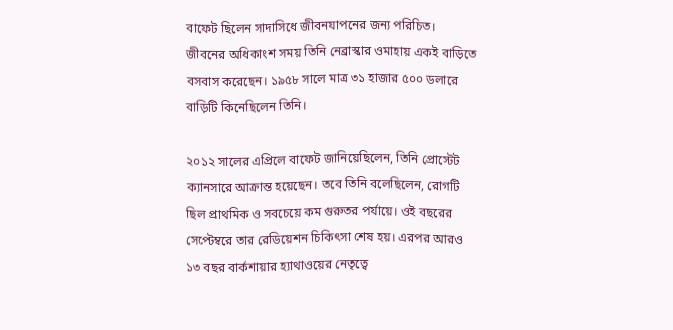বাফেট ছিলেন সাদাসিধে জীবনযাপনের জন্য পরিচিত। জীবনের অধিকাংশ সময় তিনি নেব্রাস্কার ওমাহায় একই বাড়িতে বসবাস করেছেন। ১৯৫৮ সালে মাত্র ৩১ হাজার ৫০০ ডলারে বাড়িটি কিনেছিলেন তিনি।

২০১২ সালের এপ্রিলে বাফেট জানিয়েছিলেন, তিনি প্রোস্টেট ক্যানসারে আক্রান্ত হয়েছেন। তবে তিনি বলেছিলেন, রোগটি ছিল প্রাথমিক ও সবচেয়ে কম গুরুতর পর্যায়ে। ওই বছরের সেপ্টেম্বরে তার রেডিয়েশন চিকিৎসা শেষ হয়। এরপর আরও ১৩ বছর বার্কশায়ার হ্যাথাওয়ের নেতৃত্বে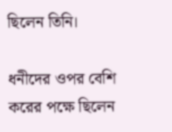ছিলেন তিনি।

ধনীদের ওপর বেশি করের পক্ষে ছিলেন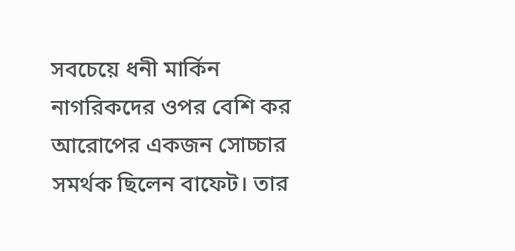সবচেয়ে ধনী মার্কিন নাগরিকদের ওপর বেশি কর আরোপের একজন সোচ্চার সমর্থক ছিলেন বাফেট। তার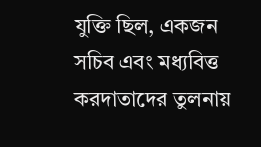যুক্তি ছিল, একজন সচিব এবং মধ্যবিত্ত করদাতাদের তুলনায়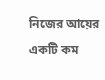নিজের আয়ের একটি কম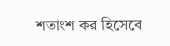শতাংশ কর হিসেবে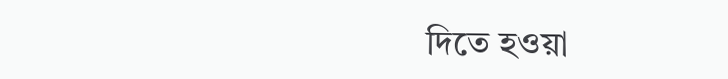দিতে হওয়া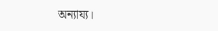অন্যায্য।